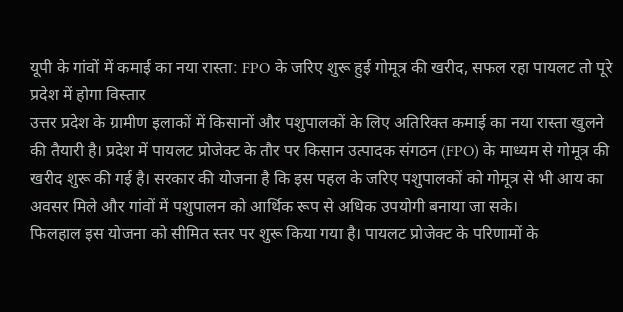यूपी के गांवों में कमाई का नया रास्ता: FPO के जरिए शुरू हुई गोमूत्र की खरीद, सफल रहा पायलट तो पूरे प्रदेश में होगा विस्तार
उत्तर प्रदेश के ग्रामीण इलाकों में किसानों और पशुपालकों के लिए अतिरिक्त कमाई का नया रास्ता खुलने की तैयारी है। प्रदेश में पायलट प्रोजेक्ट के तौर पर किसान उत्पादक संगठन (FPO) के माध्यम से गोमूत्र की खरीद शुरू की गई है। सरकार की योजना है कि इस पहल के जरिए पशुपालकों को गोमूत्र से भी आय का अवसर मिले और गांवों में पशुपालन को आर्थिक रूप से अधिक उपयोगी बनाया जा सके।
फिलहाल इस योजना को सीमित स्तर पर शुरू किया गया है। पायलट प्रोजेक्ट के परिणामों के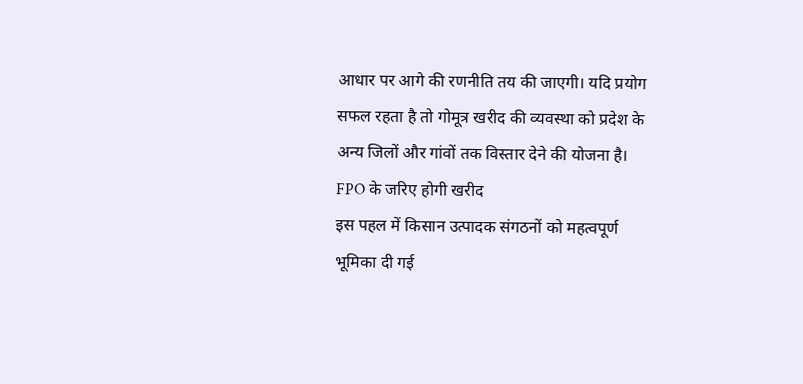आधार पर आगे की रणनीति तय की जाएगी। यदि प्रयोग सफल रहता है तो गोमूत्र खरीद की व्यवस्था को प्रदेश के अन्य जिलों और गांवों तक विस्तार देने की योजना है।
FPO के जरिए होगी खरीद
इस पहल में किसान उत्पादक संगठनों को महत्वपूर्ण भूमिका दी गई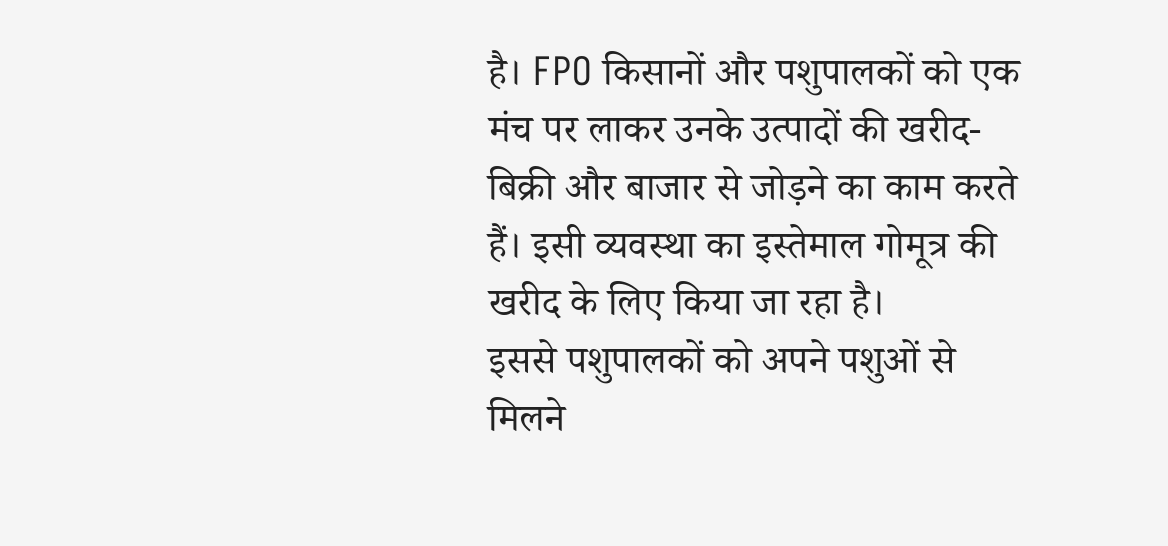है। FPO किसानों और पशुपालकों को एक मंच पर लाकर उनके उत्पादों की खरीद-बिक्री और बाजार से जोड़ने का काम करते हैं। इसी व्यवस्था का इस्तेमाल गोमूत्र की खरीद के लिए किया जा रहा है।
इससे पशुपालकों को अपने पशुओं से मिलने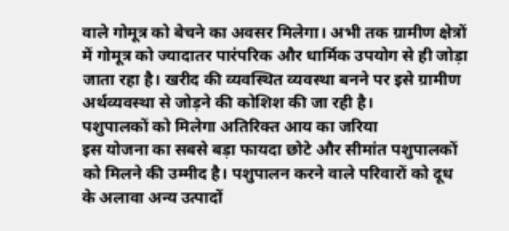वाले गोमूत्र को बेचने का अवसर मिलेगा। अभी तक ग्रामीण क्षेत्रों में गोमूत्र को ज्यादातर पारंपरिक और धार्मिक उपयोग से ही जोड़ा जाता रहा है। खरीद की व्यवस्थित व्यवस्था बनने पर इसे ग्रामीण अर्थव्यवस्था से जोड़ने की कोशिश की जा रही है।
पशुपालकों को मिलेगा अतिरिक्त आय का जरिया
इस योजना का सबसे बड़ा फायदा छोटे और सीमांत पशुपालकों को मिलने की उम्मीद है। पशुपालन करने वाले परिवारों को दूध के अलावा अन्य उत्पादों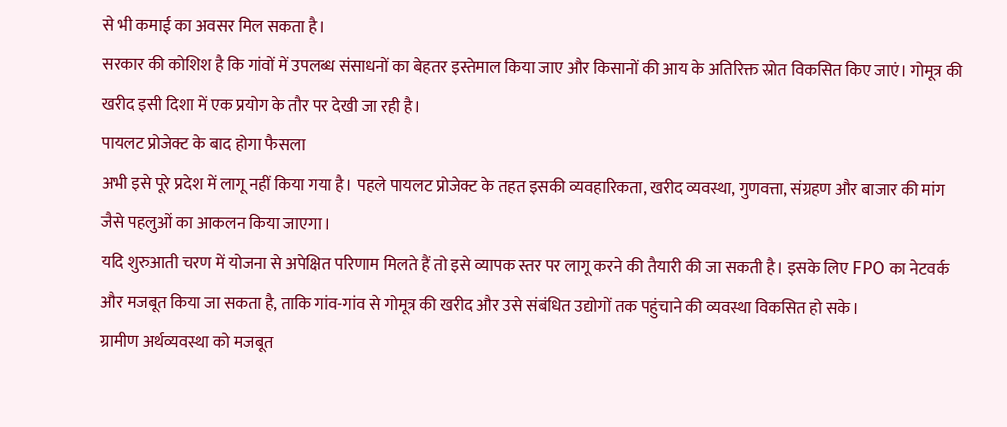से भी कमाई का अवसर मिल सकता है।
सरकार की कोशिश है कि गांवों में उपलब्ध संसाधनों का बेहतर इस्तेमाल किया जाए और किसानों की आय के अतिरिक्त स्रोत विकसित किए जाएं। गोमूत्र की खरीद इसी दिशा में एक प्रयोग के तौर पर देखी जा रही है।
पायलट प्रोजेक्ट के बाद होगा फैसला
अभी इसे पूरे प्रदेश में लागू नहीं किया गया है। पहले पायलट प्रोजेक्ट के तहत इसकी व्यवहारिकता, खरीद व्यवस्था, गुणवत्ता, संग्रहण और बाजार की मांग जैसे पहलुओं का आकलन किया जाएगा।
यदि शुरुआती चरण में योजना से अपेक्षित परिणाम मिलते हैं तो इसे व्यापक स्तर पर लागू करने की तैयारी की जा सकती है। इसके लिए FPO का नेटवर्क और मजबूत किया जा सकता है, ताकि गांव-गांव से गोमूत्र की खरीद और उसे संबंधित उद्योगों तक पहुंचाने की व्यवस्था विकसित हो सके।
ग्रामीण अर्थव्यवस्था को मजबूत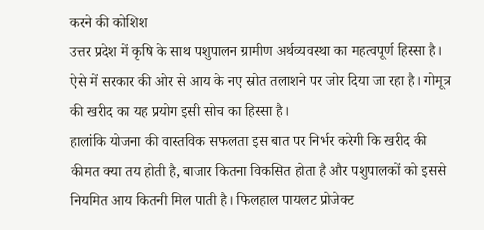करने की कोशिश
उत्तर प्रदेश में कृषि के साथ पशुपालन ग्रामीण अर्थव्यवस्था का महत्वपूर्ण हिस्सा है। ऐसे में सरकार की ओर से आय के नए स्रोत तलाशने पर जोर दिया जा रहा है। गोमूत्र की खरीद का यह प्रयोग इसी सोच का हिस्सा है।
हालांकि योजना की वास्तविक सफलता इस बात पर निर्भर करेगी कि खरीद की कीमत क्या तय होती है, बाजार कितना विकसित होता है और पशुपालकों को इससे नियमित आय कितनी मिल पाती है। फिलहाल पायलट प्रोजेक्ट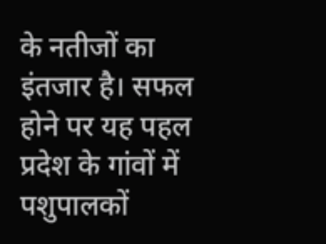के नतीजों का इंतजार है। सफल होने पर यह पहल प्रदेश के गांवों में पशुपालकों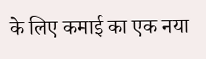के लिए कमाई का एक नया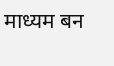माध्यम बन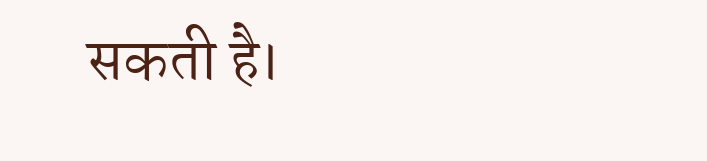सकती है।